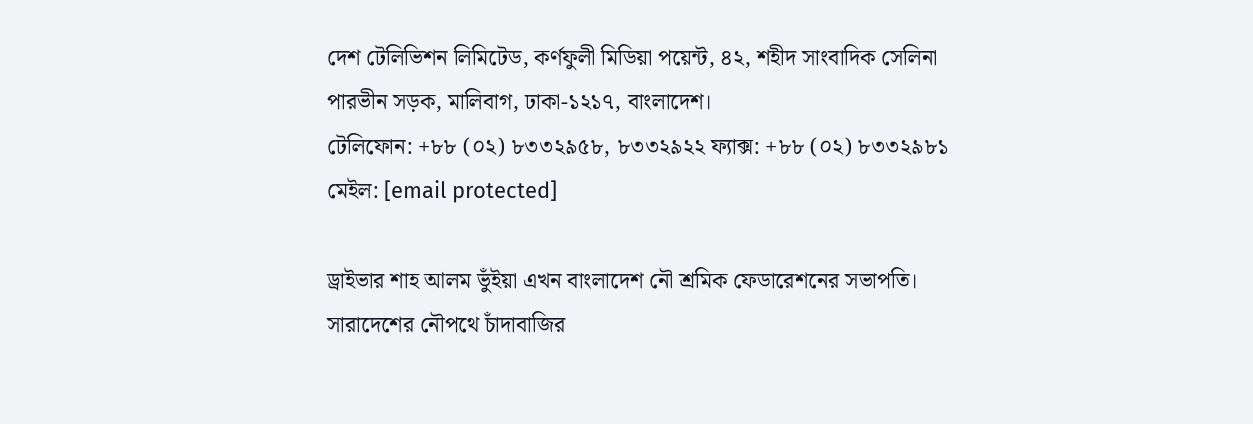দেশ টেলিভিশন লিমিটেড, কর্ণফুলী মিডিয়া পয়েন্ট, ৪২, শহীদ সাংবাদিক সেলিনা পারভীন সড়ক, মালিবাগ, ঢাকা-১২১৭, বাংলাদেশ।
টেলিফোন: +৮৮ (০২) ৮৩৩২৯৫৮, ৮৩৩২৯২২ ফ্যাক্স: +৮৮ (০২) ৮৩৩২৯৮১ মেইল: [email protected]

ড্রাইভার শাহ আলম ভুঁইয়া এখন বাংলাদেশ নৌ শ্রমিক ফেডারেশনের সভাপতি। সারাদেশের নৌপথে চাঁদাবাজির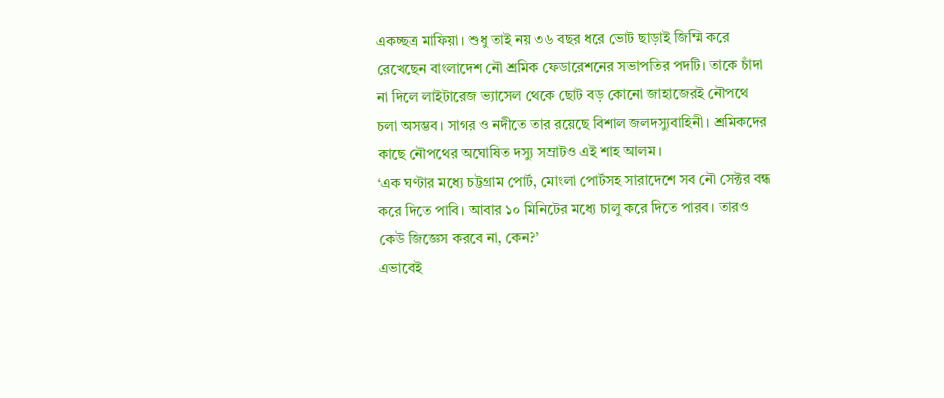একচ্ছত্র মাফিয়া। শুধু তাই নয় ৩৬ বছর ধরে ভোট ছাড়াই জিম্মি করে রেখেছেন বাংলাদেশ নৌ শ্রমিক ফেডারেশনের সভাপতির পদটি। তাকে চাঁদা না দিলে লাইটারেজ ভ্যাসেল থেকে ছোট বড় কোনো জাহাজেরই নৌপথে চলা অসম্ভব। সাগর ও নদীতে তার রয়েছে বিশাল জলদস্যুবাহিনী। শ্রমিকদের কাছে নৌপথের অঘোষিত দস্যু সম্রাটও এই শাহ আলম।
‘এক ঘণ্টার মধ্যে চট্টগ্রাম পোর্ট, মোংলা পোর্টসহ সারাদেশে সব নৌ সেক্টর বন্ধ করে দিতে পাবি। আবার ১০ মিনিটের মধ্যে চালু করে দিতে পারব। তারও কেউ জিজ্ঞেস করবে না, কেন?’
এভাবেই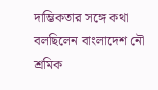দাম্ভিকতার সঙ্গে কথা বলছিলেন বাংলাদেশ নৌ শ্রমিক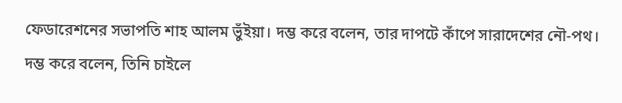ফেডারেশনের সভাপতি শাহ আলম ভুঁইয়া। দম্ভ করে বলেন, তার দাপটে কাঁপে সারাদেশের নৌ-পথ। দম্ভ করে বলেন, তিনি চাইলে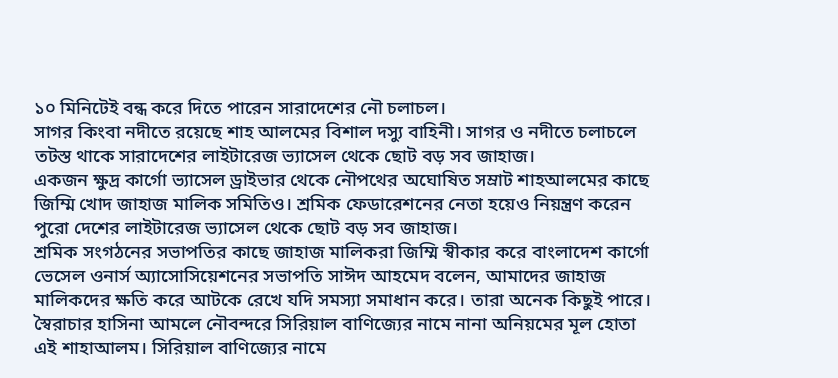১০ মিনিটেই বন্ধ করে দিতে পারেন সারাদেশের নৌ চলাচল।
সাগর কিংবা নদীতে রয়েছে শাহ আলমের বিশাল দস্যু বাহিনী। সাগর ও নদীতে চলাচলে তটস্ত থাকে সারাদেশের লাইটারেজ ভ্যাসেল থেকে ছোট বড় সব জাহাজ।
একজন ক্ষুদ্র কার্গো ভ্যাসেল ড্রাইভার থেকে নৌপথের অঘোষিত সম্রাট শাহআলমের কাছে জিম্মি খোদ জাহাজ মালিক সমিতিও। শ্রমিক ফেডারেশনের নেতা হয়েও নিয়ন্ত্রণ করেন পুরো দেশের লাইটারেজ ভ্যাসেল থেকে ছোট বড় সব জাহাজ।
শ্রমিক সংগঠনের সভাপতির কাছে জাহাজ মালিকরা জিম্মি স্বীকার করে বাংলাদেশ কার্গো ভেসেল ওনার্স অ্যাসোসিয়েশনের সভাপতি সাঈদ আহমেদ বলেন, আমাদের জাহাজ মালিকদের ক্ষতি করে আটকে রেখে যদি সমস্যা সমাধান করে। তারা অনেক কিছুই পারে।
স্বৈরাচার হাসিনা আমলে নৌবন্দরে সিরিয়াল বাণিজ্যের নামে নানা অনিয়মের মূল হোতা এই শাহাআলম। সিরিয়াল বাণিজ্যের নামে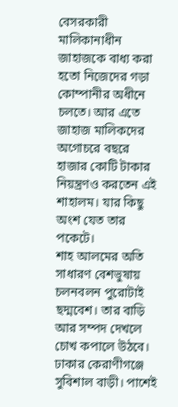বেসরকারী মালিকানাধীন জাহাজকে বাধ্য করা হতো নিজেদের গড়া কোম্পানীর অধীনে চলতে। আর এতে জাহাজ মালিকদের অগোচরে বছরে হাজার কোটি টাকার নিয়ন্ত্রণও করতেন এই শাহালম। যার কিছু অংশ যেত তার পকেটে।
শাহ আলমের অতি সাধারণ বেশভুষায় চলনবলন পুরোটাই ছদ্মবেশ। তার বাড়ি আর সম্পদ দেখলে চোখ কপালে উঠবে। ঢাকার কেরাণীগঞ্জে সুবিশাল বাড়ী। পাশেই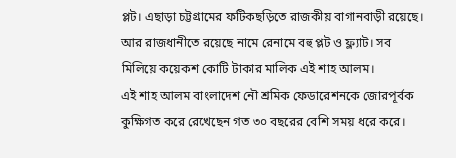প্লট। এছাড়া চট্টগ্রামের ফটিকছড়িতে রাজকীয় বাগানবাড়ী রয়েছে। আর রাজধানীতে রয়েছে নামে রেনামে বহু প্লট ও ফ্ল্যাট। সব মিলিয়ে কয়েকশ কোটি টাকার মালিক এই শাহ আলম।
এই শাহ আলম বাংলাদেশ নৌ শ্রমিক ফেডারেশনকে জোরপূর্বক কুক্ষিগত করে রেখেছেন গত ৩০ বছরের বেশি সময় ধরে করে।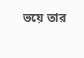ভয়ে তার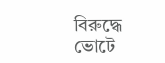বিরুদ্ধে ভোটে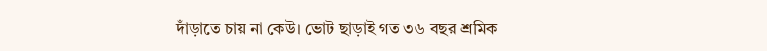দাঁড়াতে চায় না কেউ। ভোট ছাড়াই গত ৩৬ বছর শ্রমিক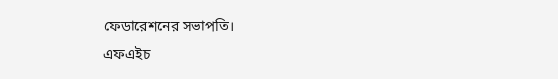ফেডারেশনের সভাপতি।
এফএইচ